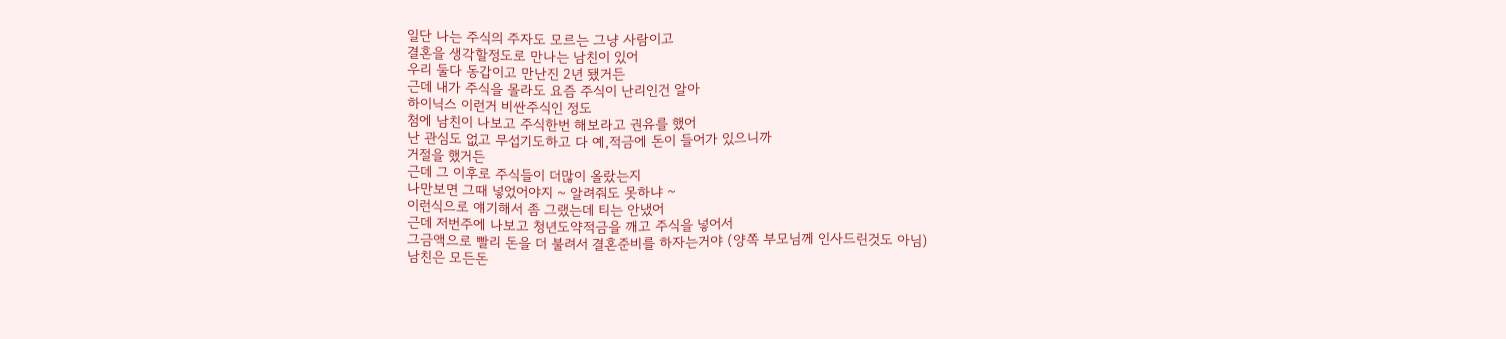일단 나는 주식의 주자도 모르는 그냥 사람이고
결혼을 생각할정도로 만나는 남친이 있어
우리 둘다 동갑이고 만난진 2년 됐거든
근데 내가 주식을 몰라도 요즘 주식이 난리인건 알아
하이닉스 이런거 비싼주식인 정도
첨에 남친이 나보고 주식한번 해보라고 권유를 했어
난 관심도 없고 무섭기도하고 다 예,적금에 돈이 들어가 있으니까
거절을 했거든
근데 그 이후로 주식들이 더많이 올랐는지
나만보면 그때 넣었어야지 ~ 알려줘도 못하냐 ~
이런식으로 얘기해서 좀 그랬는데 티는 안냈어
근데 저번주에 나보고 청년도약적금을 깨고 주식을 넣어서
그금액으로 빨리 돈을 더 불려서 결혼준비를 하자는거야 (양쪽 부모님께 인사드린것도 아님)
남친은 모든돈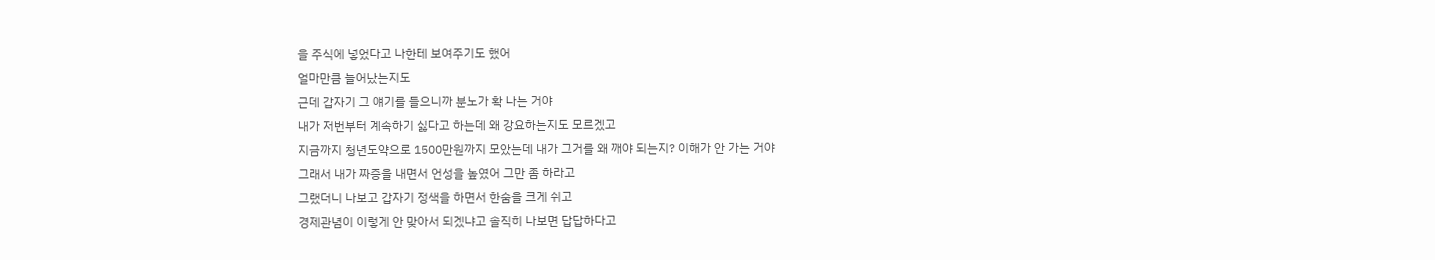을 주식에 넣었다고 나한테 보여주기도 했어
얼마만큼 늘어났는지도
근데 갑자기 그 얘기를 들으니까 분노가 확 나는 거야
내가 저번부터 계속하기 싫다고 하는데 왜 강요하는지도 모르겠고
지금까지 청년도약으로 1500만원까지 모았는데 내가 그거를 왜 깨야 되는지? 이해가 안 가는 거야
그래서 내가 짜증을 내면서 언성을 높였어 그만 좀 하라고
그랬더니 나보고 갑자기 정색을 하면서 한숨을 크게 쉬고
경제관념이 이렇게 안 맞아서 되겠냐고 솔직히 나보면 답답하다고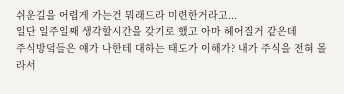쉬운길을 어렵게 가는건 뭐래드라 미련한거라고...
일단 일주일째 생각할시간을 갖기로 했고 아마 헤어질거 같은데
주식방덬들은 얘가 나한테 대하는 태도가 이해가? 내가 주식을 전혀 몰라서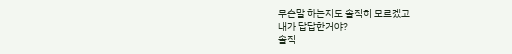무슨말 하는지도 솔직히 모르겠고
내가 답답한거야?
솔직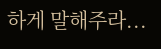하게 말해주라...